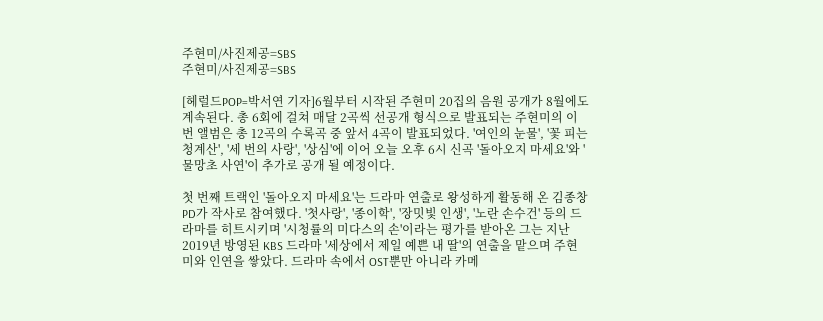주현미/사진제공=SBS
주현미/사진제공=SBS

[헤럴드POP=박서연 기자]6월부터 시작된 주현미 20집의 음원 공개가 8월에도 계속된다. 총 6회에 걸쳐 매달 2곡씩 선공개 형식으로 발표되는 주현미의 이번 앨범은 총 12곡의 수록곡 중 앞서 4곡이 발표되었다. '여인의 눈물', '꽃 피는 청계산', '세 번의 사랑', '상심'에 이어 오늘 오후 6시 신곡 '돌아오지 마세요'와 '물망초 사연'이 추가로 공개 될 예정이다.

첫 번째 트랙인 '돌아오지 마세요'는 드라마 연출로 왕성하게 활동해 온 김종창PD가 작사로 참여했다. '첫사랑', '종이학', '장밋빛 인생', '노란 손수건' 등의 드라마를 히트시키며 '시청률의 미다스의 손'이라는 평가를 받아온 그는 지난 2019년 방영된 KBS 드라마 '세상에서 제일 예쁜 내 딸'의 연출을 맡으며 주현미와 인연을 쌓았다. 드라마 속에서 OST뿐만 아니라 카메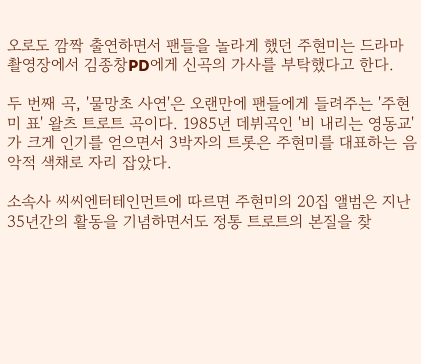오로도 깜짝 출연하면서 팬들을 놀라게 했던 주현미는 드라마 촬영장에서 김종창PD에게 신곡의 가사를 부탁했다고 한다.

두 번째 곡, '물망초 사연'은 오랜만에 팬들에게 들려주는 '주현미 표' 왈츠 트로트 곡이다. 1985년 데뷔곡인 '비 내리는 영동교'가 크게 인기를 얻으면서 3박자의 트롯은 주현미를 대표하는 음악적 색채로 자리 잡았다.

소속사 씨씨엔터테인먼트에 따르면 주현미의 20집 앨범은 지난 35년간의 활동을 기념하면서도 정통 트로트의 본질을 찾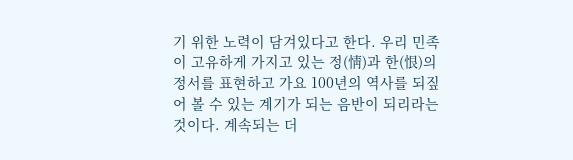기 위한 노력이 담겨있다고 한다. 우리 민족이 고유하게 가지고 있는 정(情)과 한(恨)의 정서를 표현하고 가요 100년의 역사를 되짚어 볼 수 있는 계기가 되는 음반이 되리라는 것이다. 계속되는 더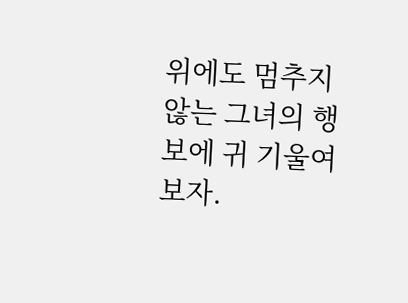위에도 멈추지 않는 그녀의 행보에 귀 기울여 보자.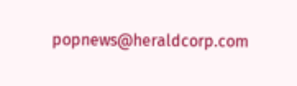popnews@heraldcorp.com